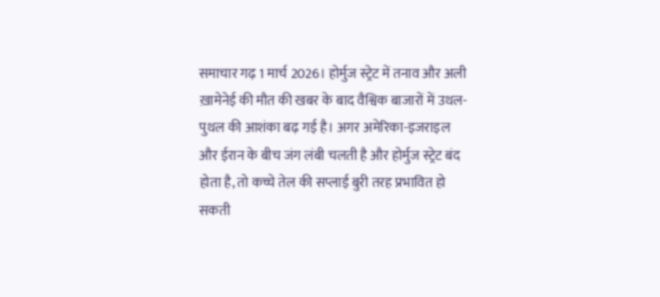समाचार गढ़ 1 मार्च 2026। होर्मुज स्ट्रेट में तनाव और अली ख़ामेनेई की मौत की खबर के बाद वैश्विक बाजारों में उथल-पुथल की आशंका बढ़ गई है। अगर अमेरिका-इजराइल और ईरान के बीच जंग लंबी चलती है और होर्मुज स्ट्रेट बंद होता है, तो कच्चे तेल की सप्लाई बुरी तरह प्रभावित हो सकती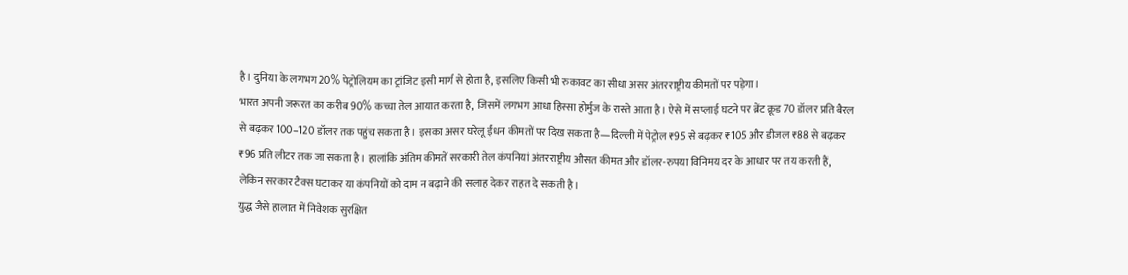है। दुनिया के लगभग 20% पेट्रोलियम का ट्रांजिट इसी मार्ग से होता है, इसलिए किसी भी रुकावट का सीधा असर अंतरराष्ट्रीय कीमतों पर पड़ेगा।
भारत अपनी जरूरत का करीब 90% कच्चा तेल आयात करता है, जिसमें लगभग आधा हिस्सा होर्मुज के रास्ते आता है। ऐसे में सप्लाई घटने पर ब्रेंट क्रूड 70 डॉलर प्रति बैरल से बढ़कर 100–120 डॉलर तक पहुंच सकता है। इसका असर घरेलू ईंधन कीमतों पर दिख सकता है—दिल्ली में पेट्रोल ₹95 से बढ़कर ₹105 और डीजल ₹88 से बढ़कर ₹96 प्रति लीटर तक जा सकता है। हालांकि अंतिम कीमतें सरकारी तेल कंपनियां अंतरराष्ट्रीय औसत कीमत और डॉलर-रुपया विनिमय दर के आधार पर तय करती हैं, लेकिन सरकार टैक्स घटाकर या कंपनियों को दाम न बढ़ाने की सलाह देकर राहत दे सकती है।
युद्ध जैसे हालात में निवेशक सुरक्षित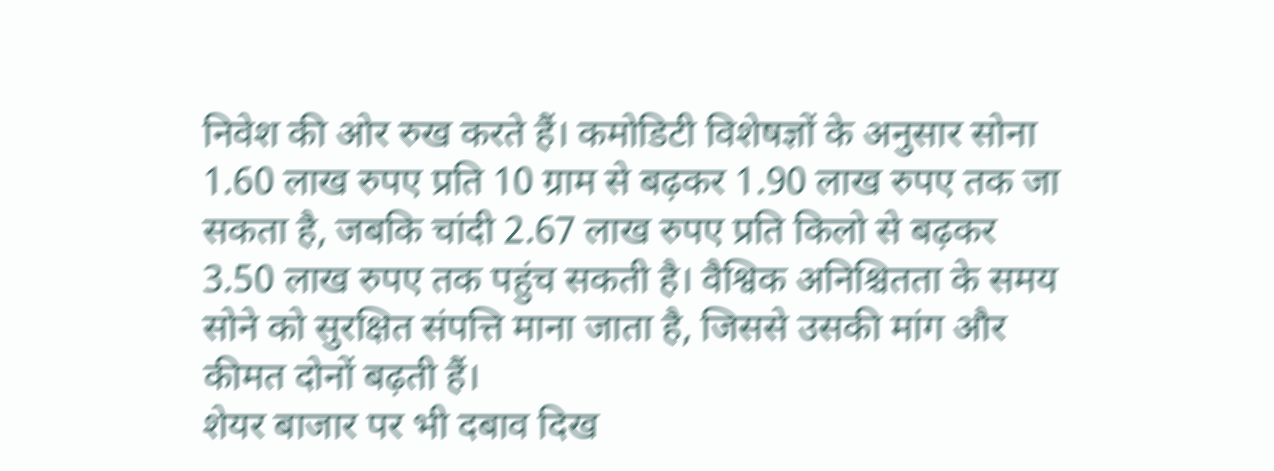निवेश की ओर रुख करते हैं। कमोडिटी विशेषज्ञों के अनुसार सोना 1.60 लाख रुपए प्रति 10 ग्राम से बढ़कर 1.90 लाख रुपए तक जा सकता है, जबकि चांदी 2.67 लाख रुपए प्रति किलो से बढ़कर 3.50 लाख रुपए तक पहुंच सकती है। वैश्विक अनिश्चितता के समय सोने को सुरक्षित संपत्ति माना जाता है, जिससे उसकी मांग और कीमत दोनों बढ़ती हैं।
शेयर बाजार पर भी दबाव दिख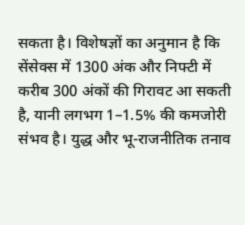सकता है। विशेषज्ञों का अनुमान है कि सेंसेक्स में 1300 अंक और निफ्टी में करीब 300 अंकों की गिरावट आ सकती है, यानी लगभग 1–1.5% की कमजोरी संभव है। युद्ध और भू-राजनीतिक तनाव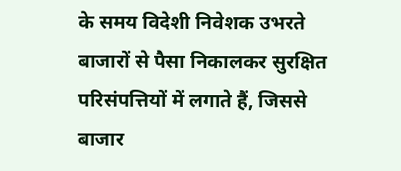के समय विदेशी निवेशक उभरते बाजारों से पैसा निकालकर सुरक्षित परिसंपत्तियों में लगाते हैं, जिससे बाजार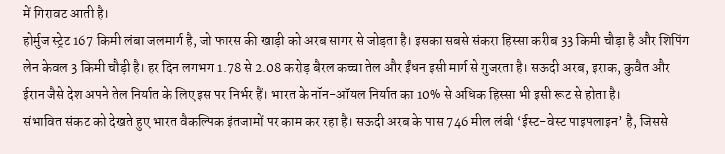में गिरावट आती है।
होर्मुज स्ट्रेट 167 किमी लंबा जलमार्ग है, जो फारस की खाड़ी को अरब सागर से जोड़ता है। इसका सबसे संकरा हिस्सा करीब 33 किमी चौड़ा है और शिपिंग लेन केवल 3 किमी चौड़ी है। हर दिन लगभग 1.78 से 2.08 करोड़ बैरल कच्चा तेल और ईंधन इसी मार्ग से गुजरता है। सऊदी अरब, इराक, कुवैत और ईरान जैसे देश अपने तेल निर्यात के लिए इस पर निर्भर हैं। भारत के नॉन-ऑयल निर्यात का 10% से अधिक हिस्सा भी इसी रूट से होता है।
संभावित संकट को देखते हुए भारत वैकल्पिक इंतजामों पर काम कर रहा है। सऊदी अरब के पास 746 मील लंबी ‘ईस्ट-वेस्ट पाइपलाइन’ है, जिससे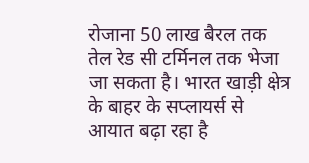रोजाना 50 लाख बैरल तक तेल रेड सी टर्मिनल तक भेजा जा सकता है। भारत खाड़ी क्षेत्र के बाहर के सप्लायर्स से आयात बढ़ा रहा है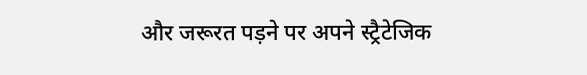और जरूरत पड़ने पर अपने स्ट्रैटेजिक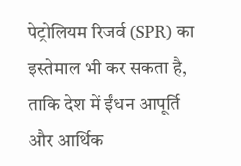पेट्रोलियम रिजर्व (SPR) का इस्तेमाल भी कर सकता है, ताकि देश में ईंधन आपूर्ति और आर्थिक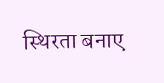स्थिरता बनाए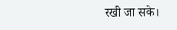रखी जा सके।